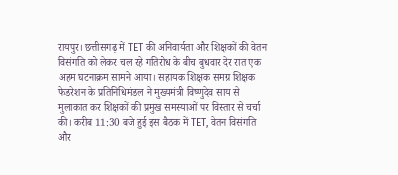रायपुर। छत्तीसगढ़ में TET की अनिवार्यता और शिक्षकों की वेतन विसंगति को लेकर चल रहे गतिरोध के बीच बुधवार देर रात एक अहम घटनाक्रम सामने आया। सहायक शिक्षक समग्र शिक्षक फेडरेशन के प्रतिनिधिमंडल ने मुख्यमंत्री विष्णुदेव साय से मुलाकात कर शिक्षकों की प्रमुख समस्याओं पर विस्तार से चर्चा की। करीब 11:30 बजे हुई इस बैठक में TET, वेतन विसंगति और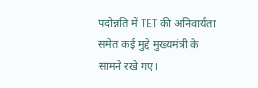पदोन्नति में TET की अनिवार्यता समेत कई मुद्दे मुख्यमंत्री के सामने रखे गए।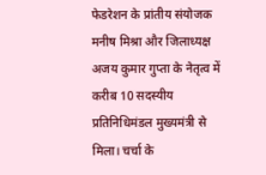फेडरेशन के प्रांतीय संयोजक मनीष मिश्रा और जिलाध्यक्ष अजय कुमार गुप्ता के नेतृत्व में करीब 10 सदस्यीय प्रतिनिधिमंडल मुख्यमंत्री से मिला। चर्चा के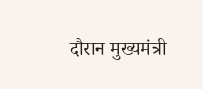दौरान मुख्यमंत्री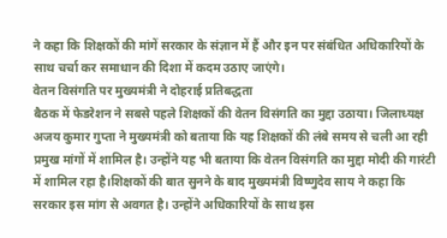ने कहा कि शिक्षकों की मांगें सरकार के संज्ञान में हैं और इन पर संबंधित अधिकारियों के साथ चर्चा कर समाधान की दिशा में कदम उठाए जाएंगे।
वेतन विसंगति पर मुख्यमंत्री ने दोहराई प्रतिबद्धता
बैठक में फेडरेशन ने सबसे पहले शिक्षकों की वेतन विसंगति का मुद्दा उठाया। जिलाध्यक्ष अजय कुमार गुप्ता ने मुख्यमंत्री को बताया कि यह शिक्षकों की लंबे समय से चली आ रही प्रमुख मांगों में शामिल है। उन्होंने यह भी बताया कि वेतन विसंगति का मुद्दा मोदी की गारंटी में शामिल रहा है।शिक्षकों की बात सुनने के बाद मुख्यमंत्री विष्णुदेव साय ने कहा कि सरकार इस मांग से अवगत है। उन्होंने अधिकारियों के साथ इस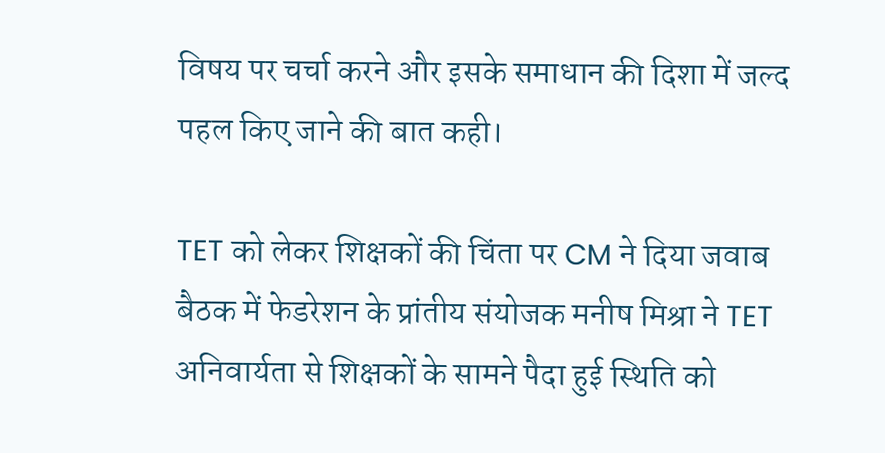विषय पर चर्चा करने और इसके समाधान की दिशा में जल्द पहल किए जाने की बात कही।

TET को लेकर शिक्षकों की चिंता पर CM ने दिया जवाब
बैठक में फेडरेशन के प्रांतीय संयोजक मनीष मिश्रा ने TET अनिवार्यता से शिक्षकों के सामने पैदा हुई स्थिति को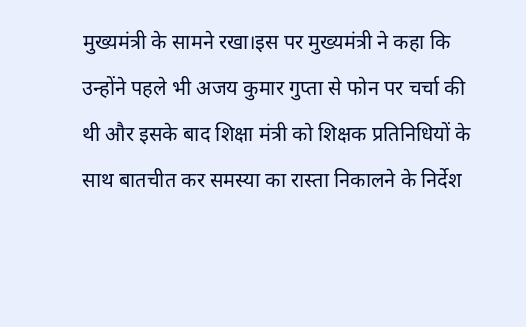मुख्यमंत्री के सामने रखा।इस पर मुख्यमंत्री ने कहा कि उन्होंने पहले भी अजय कुमार गुप्ता से फोन पर चर्चा की थी और इसके बाद शिक्षा मंत्री को शिक्षक प्रतिनिधियों के साथ बातचीत कर समस्या का रास्ता निकालने के निर्देश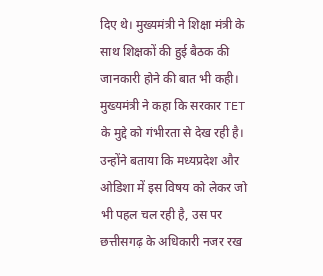दिए थे। मुख्यमंत्री ने शिक्षा मंत्री के साथ शिक्षकों की हुई बैठक की जानकारी होने की बात भी कही।
मुख्यमंत्री ने कहा कि सरकार TET के मुद्दे को गंभीरता से देख रही है। उन्होंने बताया कि मध्यप्रदेश और ओडिशा में इस विषय को लेकर जो भी पहल चल रही है, उस पर छत्तीसगढ़ के अधिकारी नजर रख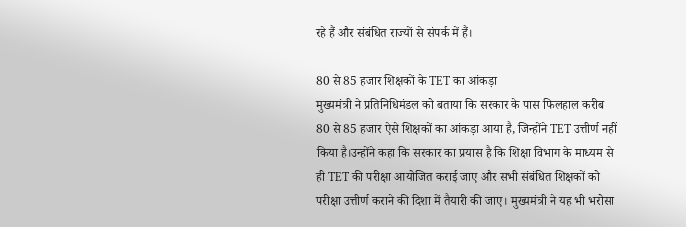रहे हैं और संबंधित राज्यों से संपर्क में हैं।

80 से 85 हजार शिक्षकों के TET का आंकड़ा
मुख्यमंत्री ने प्रतिनिधिमंडल को बताया कि सरकार के पास फिलहाल करीब 80 से 85 हजार ऐसे शिक्षकों का आंकड़ा आया है, जिन्होंने TET उत्तीर्ण नहीं किया है।उन्होंने कहा कि सरकार का प्रयास है कि शिक्षा विभाग के माध्यम से ही TET की परीक्षा आयोजित कराई जाए और सभी संबंधित शिक्षकों को परीक्षा उत्तीर्ण कराने की दिशा में तैयारी की जाए। मुख्यमंत्री ने यह भी भरोसा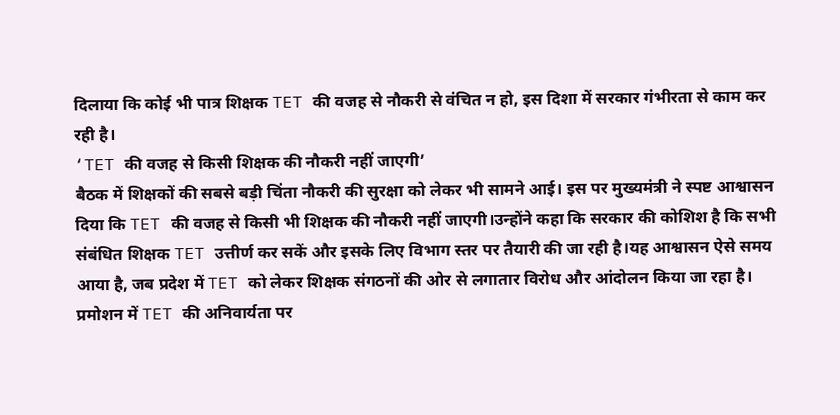दिलाया कि कोई भी पात्र शिक्षक TET की वजह से नौकरी से वंचित न हो, इस दिशा में सरकार गंभीरता से काम कर रही है।
‘TET की वजह से किसी शिक्षक की नौकरी नहीं जाएगी’
बैठक में शिक्षकों की सबसे बड़ी चिंता नौकरी की सुरक्षा को लेकर भी सामने आई। इस पर मुख्यमंत्री ने स्पष्ट आश्वासन दिया कि TET की वजह से किसी भी शिक्षक की नौकरी नहीं जाएगी।उन्होंने कहा कि सरकार की कोशिश है कि सभी संबंधित शिक्षक TET उत्तीर्ण कर सकें और इसके लिए विभाग स्तर पर तैयारी की जा रही है।यह आश्वासन ऐसे समय आया है, जब प्रदेश में TET को लेकर शिक्षक संगठनों की ओर से लगातार विरोध और आंदोलन किया जा रहा है।
प्रमोशन में TET की अनिवार्यता पर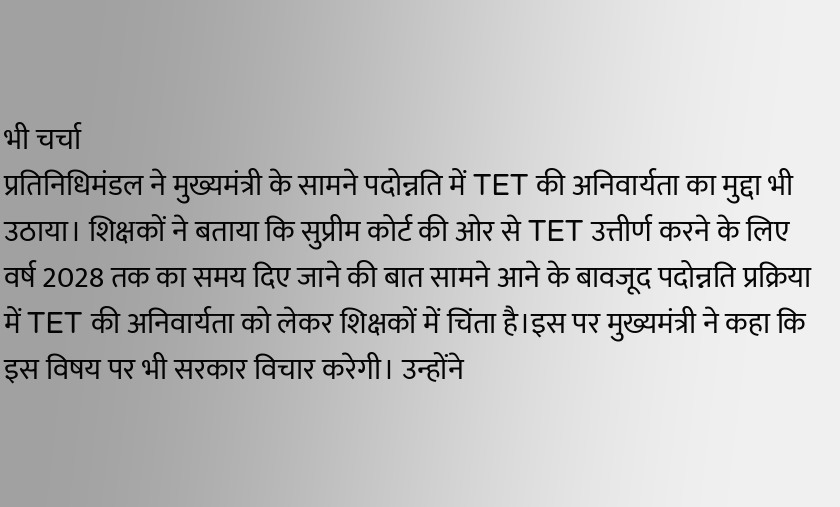भी चर्चा
प्रतिनिधिमंडल ने मुख्यमंत्री के सामने पदोन्नति में TET की अनिवार्यता का मुद्दा भी उठाया। शिक्षकों ने बताया कि सुप्रीम कोर्ट की ओर से TET उत्तीर्ण करने के लिए वर्ष 2028 तक का समय दिए जाने की बात सामने आने के बावजूद पदोन्नति प्रक्रिया में TET की अनिवार्यता को लेकर शिक्षकों में चिंता है।इस पर मुख्यमंत्री ने कहा कि इस विषय पर भी सरकार विचार करेगी। उन्होंने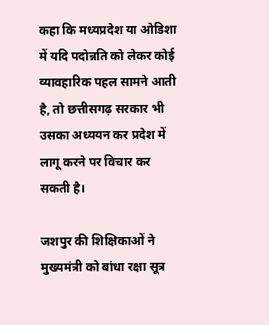कहा कि मध्यप्रदेश या ओडिशा में यदि पदोन्नति को लेकर कोई व्यावहारिक पहल सामने आती है, तो छत्तीसगढ़ सरकार भी उसका अध्ययन कर प्रदेश में लागू करने पर विचार कर सकती है।

जशपुर की शिक्षिकाओं ने मुख्यमंत्री को बांधा रक्षा सूत्र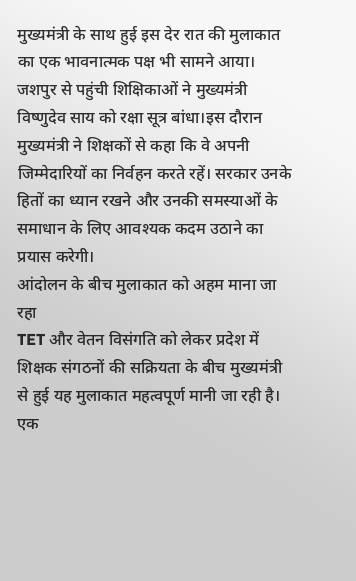मुख्यमंत्री के साथ हुई इस देर रात की मुलाकात का एक भावनात्मक पक्ष भी सामने आया। जशपुर से पहुंची शिक्षिकाओं ने मुख्यमंत्री विष्णुदेव साय को रक्षा सूत्र बांधा।इस दौरान मुख्यमंत्री ने शिक्षकों से कहा कि वे अपनी जिम्मेदारियों का निर्वहन करते रहें। सरकार उनके हितों का ध्यान रखने और उनकी समस्याओं के समाधान के लिए आवश्यक कदम उठाने का प्रयास करेगी।
आंदोलन के बीच मुलाकात को अहम माना जा रहा
TET और वेतन विसंगति को लेकर प्रदेश में शिक्षक संगठनों की सक्रियता के बीच मुख्यमंत्री से हुई यह मुलाकात महत्वपूर्ण मानी जा रही है। एक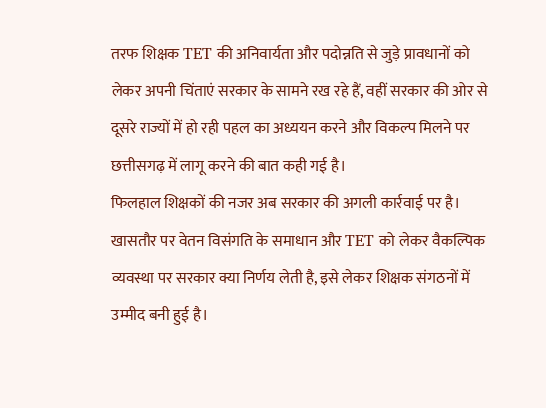तरफ शिक्षक TET की अनिवार्यता और पदोन्नति से जुड़े प्रावधानों को लेकर अपनी चिंताएं सरकार के सामने रख रहे हैं, वहीं सरकार की ओर से दूसरे राज्यों में हो रही पहल का अध्ययन करने और विकल्प मिलने पर छत्तीसगढ़ में लागू करने की बात कही गई है।
फिलहाल शिक्षकों की नजर अब सरकार की अगली कार्रवाई पर है। खासतौर पर वेतन विसंगति के समाधान और TET को लेकर वैकल्पिक व्यवस्था पर सरकार क्या निर्णय लेती है, इसे लेकर शिक्षक संगठनों में उम्मीद बनी हुई है।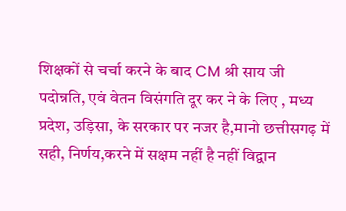शिक्षकों से चर्चा करने के बाद CM श्री साय जी पदोन्नति, एवं वेतन विसंगति दूर कर ने के लिए , मध्य प्रदेश, उड़िसा, के सरकार पर नजर है,मानो छत्तीसगढ़ में सही, निर्णय,करने में सक्षम नहीं है नहीं विद्वान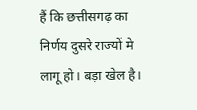हैं कि छत्तीसगढ़ का निर्णय दुसरे राज्यों मे लागू हो। बड़ा खेल है।